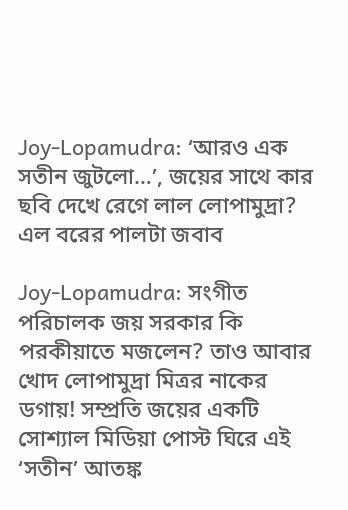Joy-Lopamudra: ‘আরও এক সতীন জুটলো…’, জয়ের সাথে কার ছবি দেখে রেগে লাল লোপামুদ্রা? এল বরের পালটা জবাব

Joy-Lopamudra: সংগীত পরিচালক জয় সরকার কি পরকীয়াতে মজলেন? তাও আবার খোদ লোপামুদ্রা মিত্রর নাকের ডগায়! সম্প্রতি জয়ের একটি সোশ্যাল মিডিয়া পোস্ট ঘিরে এই ‘সতীন’ আতঙ্ক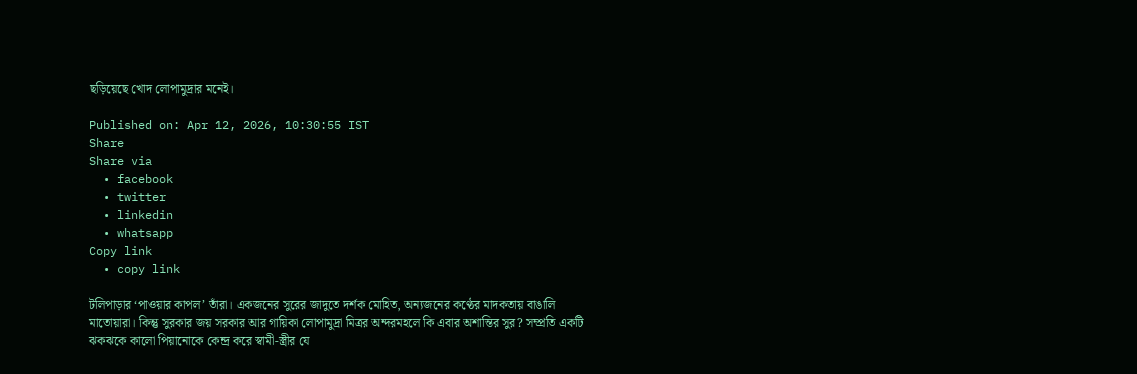ছড়িয়েছে খোদ লোপামুদ্রার মনেই।

Published on: Apr 12, 2026, 10:30:55 IST
Share
Share via
  • facebook
  • twitter
  • linkedin
  • whatsapp
Copy link
  • copy link

টলিপাড়ার ‘পাওয়ার কাপল’ তাঁরা। একজনের সুরের জাদুতে দর্শক মোহিত, অন্যজনের কণ্ঠের মাদকতায় বাঙালি মাতোয়ারা। কিন্তু সুরকার জয় সরকার আর গায়িকা লোপামুদ্রা মিত্রর অন্দরমহলে কি এবার অশান্তির সুর? সম্প্রতি একটি ঝকঝকে কালো পিয়ানোকে কেন্দ্র করে স্বামী-স্ত্রীর যে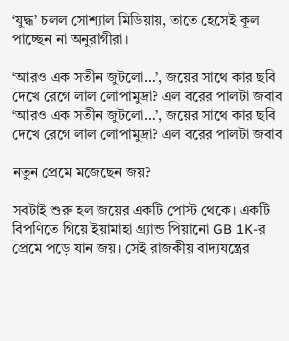‘যুদ্ধ’ চলল সোশ্যাল মিডিয়ায়, তাতে হেসেই কূল পাচ্ছেন না অনুরাগীরা।

‘আরও এক সতীন জুটলো…’, জয়ের সাথে কার ছবি দেখে রেগে লাল লোপামুদ্রা? এল বরের পালটা জবাব
‘আরও এক সতীন জুটলো…’, জয়ের সাথে কার ছবি দেখে রেগে লাল লোপামুদ্রা? এল বরের পালটা জবাব

নতুন প্রেমে মজেছেন জয়?

সবটাই শুরু হল জয়ের একটি পোস্ট থেকে। একটি বিপণিতে গিয়ে ইয়ামাহা গ্র্যান্ড পিয়ানো GB 1K-র প্রেমে পড়ে যান জয়। সেই রাজকীয় বাদ্যযন্ত্রের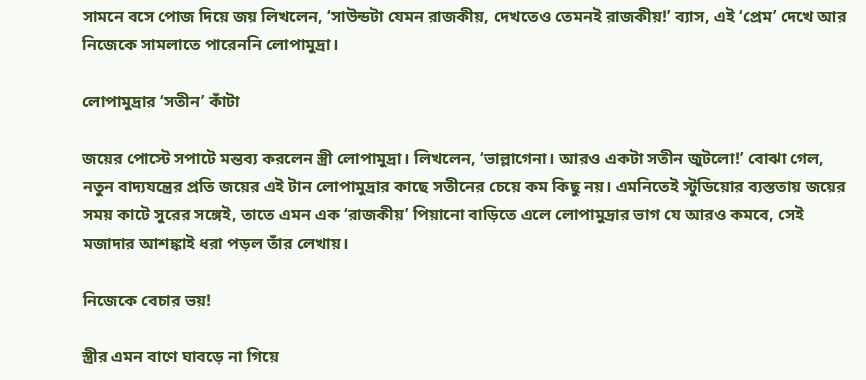সামনে বসে পোজ দিয়ে জয় লিখলেন, ‘সাউন্ডটা যেমন রাজকীয়, দেখতেও তেমনই রাজকীয়!’ ব্যাস, এই ‘প্রেম’ দেখে আর নিজেকে সামলাতে পারেননি লোপামুদ্রা।

লোপামুদ্রার ‘সতীন’ কাঁটা

জয়ের পোস্টে সপাটে মন্তব্য করলেন স্ত্রী লোপামুদ্রা। লিখলেন, ‘ভাল্লাগেনা। আরও একটা সতীন জুটলো!’ বোঝা গেল, নতুন বাদ্যযন্ত্রের প্রতি জয়ের এই টান লোপামুদ্রার কাছে সতীনের চেয়ে কম কিছু নয়। এমনিতেই স্টুডিয়োর ব্যস্ততায় জয়ের সময় কাটে সুরের সঙ্গেই, তাতে এমন এক ‘রাজকীয়’ পিয়ানো বাড়িতে এলে লোপামুদ্রার ভাগ যে আরও কমবে, সেই মজাদার আশঙ্কাই ধরা পড়ল তাঁর লেখায়।

নিজেকে বেচার ভয়!

স্ত্রীর এমন বাণে ঘাবড়ে না গিয়ে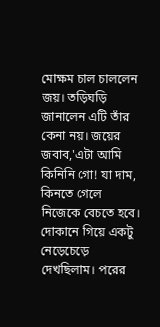মোক্ষম চাল চাললেন জয়। তড়িঘড়ি জানালেন এটি তাঁর কেনা নয়। জয়ের জবাব,'এটা আমি কিনিনি গো! যা দাম, কিনতে গেলে নিজেকে বেচতে হবে। দোকানে গিয়ে একটু নেড়েচেড়ে দেখছিলাম। পরের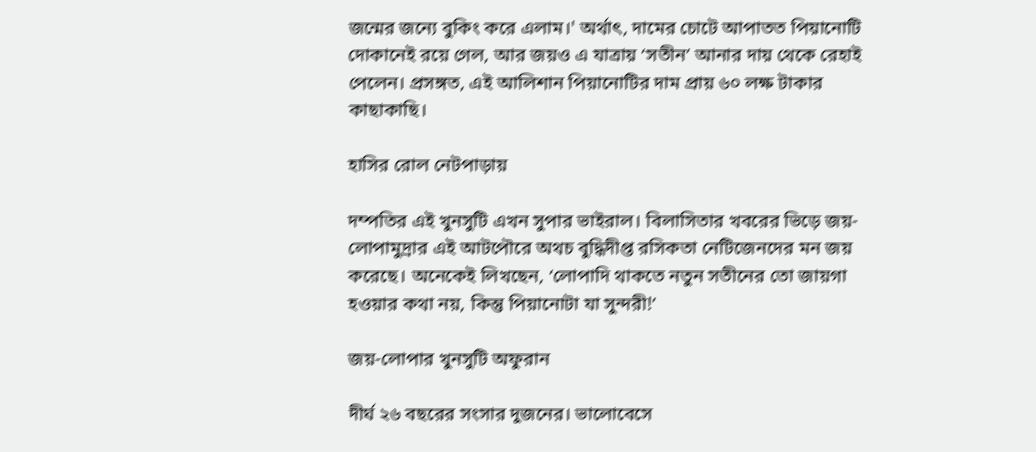জন্মের জন্যে বুকিং করে এলাম।' অর্থাৎ, দামের চোটে আপাতত পিয়ানোটি দোকানেই রয়ে গেল, আর জয়ও এ যাত্রায় ‘সতীন’ আনার দায় থেকে রেহাই পেলেন। প্রসঙ্গত, এই আলিশান পিয়ানোটির দাম প্রায় ৬০ লক্ষ টাকার কাছাকাছি।

হাসির রোল নেটপাড়ায়

দম্পতির এই খুনসুটি এখন সুপার ভাইরাল। বিলাসিতার খবরের ভিড়ে জয়-লোপামুদ্রার এই আটপৌরে অথচ বুদ্ধিদীপ্ত রসিকতা নেটিজেনদের মন জয় করেছে। অনেকেই লিখছেন, ‘লোপাদি থাকতে নতুন সতীনের তো জায়গা হওয়ার কথা নয়, কিন্তু পিয়ানোটা যা সুন্দরী!’

জয়-লোপার খুনসুটি অফুরান

দীর্ঘ ২৬ বছরের সংসার দুজনের। ভালোবেসে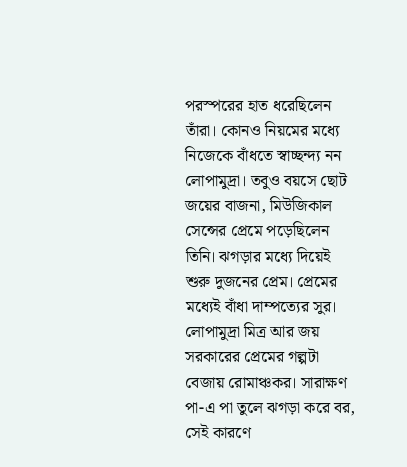পরস্পরের হাত ধরেছিলেন তাঁরা। কোনও নিয়মের মধ্যে নিজেকে বাঁধতে স্বাচ্ছন্দ্য নন লোপামুদ্রা। তবুও বয়সে ছোট জয়ের বাজনা, মিউজিকাল সেন্সের প্রেমে পড়েছিলেন তিনি। ঝগড়ার মধ্যে দিয়েই শুরু দুজনের প্রেম। প্রেমের মধ্যেই বাঁধা দাম্পত্যের সুর। লোপামুদ্রা মিত্র আর জয় সরকারের প্রেমের গল্পটা বেজায় রোমাঞ্চকর। সারাক্ষণ পা-এ পা তুলে ঝগড়া করে বর, সেই কারণে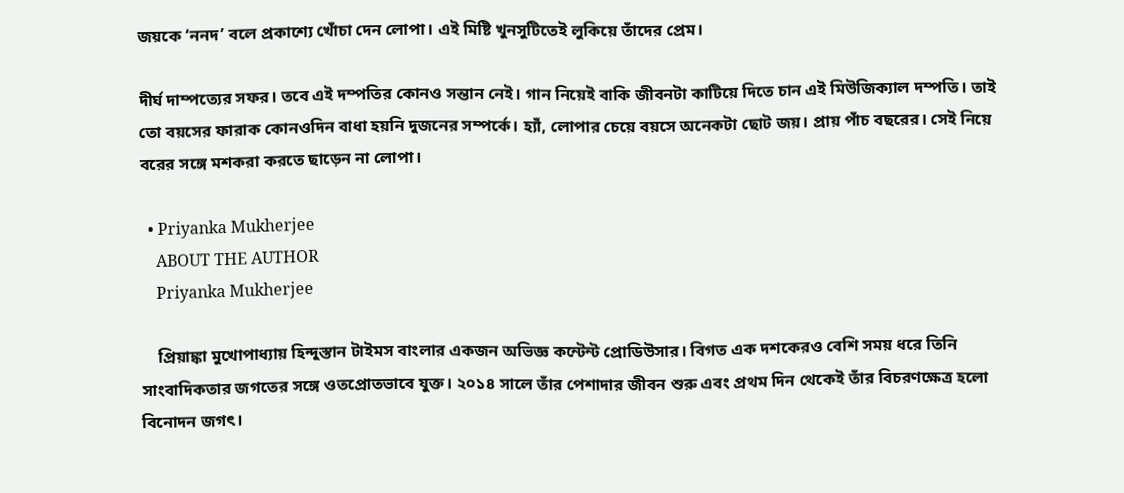জয়কে ‘ননদ’ বলে প্রকাশ্যে খোঁচা দেন লোপা। এই মিষ্টি খুনসুটিতেই লুকিয়ে তাঁদের প্রেম।

দীর্ঘ দাম্পত্যের সফর। তবে এই দম্পতির কোনও সন্তান নেই। গান নিয়েই বাকি জীবনটা কাটিয়ে দিতে চান এই মিউজিক্যাল দম্পতি। তাই তো বয়সের ফারাক কোনওদিন বাধা হয়নি দুজনের সম্পর্কে। হ্যাঁ, লোপার চেয়ে বয়সে অনেকটা ছোট জয়। প্রায় পাঁচ বছরের। সেই নিয়ে বরের সঙ্গে মশকরা করতে ছাড়েন না লোপা।

  • Priyanka Mukherjee
    ABOUT THE AUTHOR
    Priyanka Mukherjee

    প্রিয়াঙ্কা মুখোপাধ্যায় হিন্দুস্তান টাইমস বাংলার একজন অভিজ্ঞ কন্টেন্ট প্রোডিউসার। বিগত এক দশকেরও বেশি সময় ধরে তিনি সাংবাদিকতার জগতের সঙ্গে ওতপ্রোতভাবে যুক্ত। ২০১৪ সালে তাঁর পেশাদার জীবন শুরু এবং প্রথম দিন থেকেই তাঁর বিচরণক্ষেত্র হলো বিনোদন জগৎ।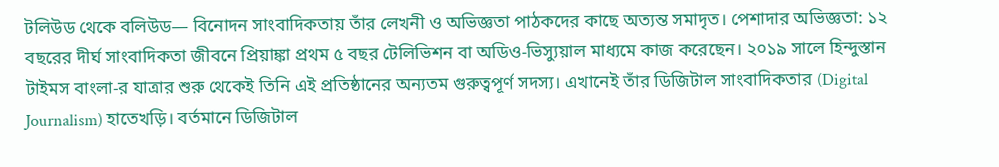টলিউড থেকে বলিউড— বিনোদন সাংবাদিকতায় তাঁর লেখনী ও অভিজ্ঞতা পাঠকদের কাছে অত্যন্ত সমাদৃত। পেশাদার অভিজ্ঞতা: ১২ বছরের দীর্ঘ সাংবাদিকতা জীবনে প্রিয়াঙ্কা প্রথম ৫ বছর টেলিভিশন বা অডিও-ভিস্যুয়াল মাধ্যমে কাজ করেছেন। ২০১৯ সালে হিন্দুস্তান টাইমস বাংলা-র যাত্রার শুরু থেকেই তিনি এই প্রতিষ্ঠানের অন্যতম গুরুত্বপূর্ণ সদস্য। এখানেই তাঁর ডিজিটাল সাংবাদিকতার (Digital Journalism) হাতেখড়ি। বর্তমানে ডিজিটাল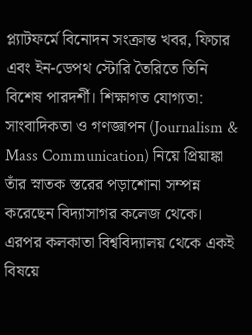প্ল্যাটফর্মে বিনোদন সংক্রান্ত খবর, ফিচার এবং ইন-ডেপথ স্টোরি তৈরিতে তিনি বিশেষ পারদর্শী। শিক্ষাগত যোগ্যতা: সাংবাদিকতা ও গণজ্ঞাপন (Journalism & Mass Communication) নিয়ে প্রিয়াঙ্কা তাঁর স্নাতক স্তরের পড়াশোনা সম্পন্ন করেছেন বিদ্যাসাগর কলেজ থেকে। এরপর কলকাতা বিশ্ববিদ্যালয় থেকে একই বিষয়ে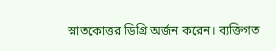স্নাতকোত্তর ডিগ্রি অর্জন করেন। ব্যক্তিগত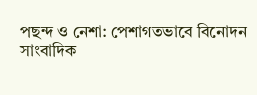পছন্দ ও নেশা: পেশাগতভাবে বিনোদন সাংবাদিক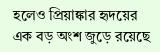হলেও প্রিয়াঙ্কার হৃদয়ের এক বড় অংশ জুড়ে রয়েছে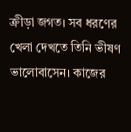ক্রীড়া জগত। সব ধরণের খেলা দেখতে তিনি ভীষণ ভালোবাসেন। কাজের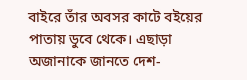বাইরে তাঁর অবসর কাটে বইয়ের পাতায় ডুবে থেকে। এছাড়া অজানাকে জানতে দেশ-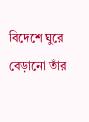বিদেশে ঘুরে বেড়ানো তাঁর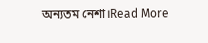অন্যতম নেশা।Read More